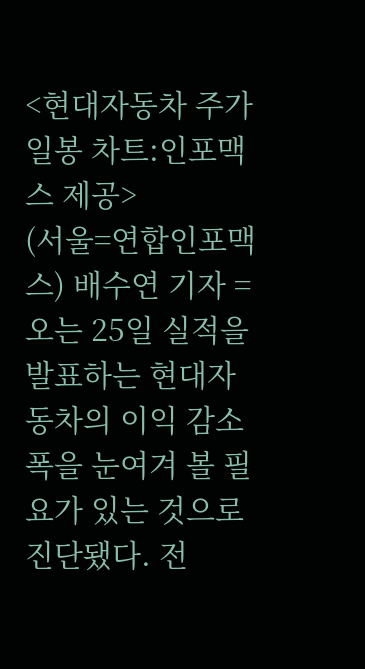<현대자동차 주가 일봉 차트:인포맥스 제공>
(서울=연합인포맥스) 배수연 기자 = 오는 25일 실적을 발표하는 현대자동차의 이익 감소 폭을 눈여겨 볼 필요가 있는 것으로 진단됐다. 전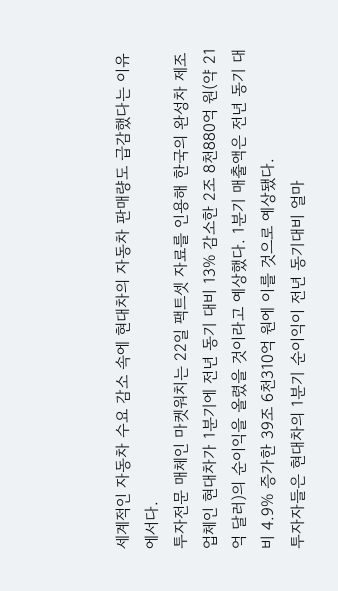세계적인 자동차 수요 감소 속에 현대차의 자동차 판매량도 급감했다는 이유에서다.
투자전문 매체인 마켓워치는 22일 팩트셋 자료를 인용해 한국의 완성차 제조업체인 현대차가 1분기에 전년 동기 대비 13% 감소한 2조 8천880억 원(약 21억 달러)의 순이익을 올렸을 것이라고 예상했다. 1분기 매출액은 전년 동기 대비 4.9% 증가한 39조 6천310억 원에 이를 것으로 예상됐다.
투자자들은 현대차의 1분기 순이익이 전년 동기대비 얼마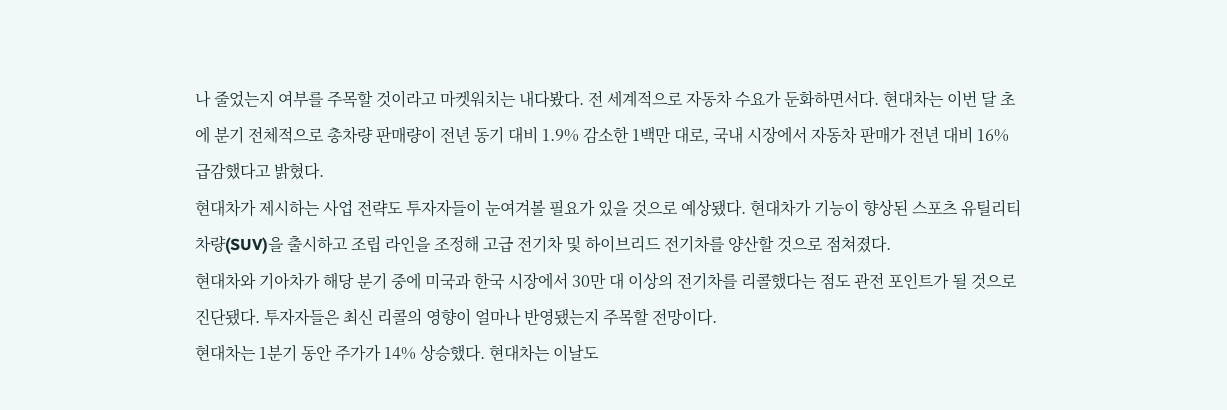나 줄었는지 여부를 주목할 것이라고 마켓워치는 내다봤다. 전 세계적으로 자동차 수요가 둔화하면서다. 현대차는 이번 달 초에 분기 전체적으로 총차량 판매량이 전년 동기 대비 1.9% 감소한 1백만 대로, 국내 시장에서 자동차 판매가 전년 대비 16% 급감했다고 밝혔다.
현대차가 제시하는 사업 전략도 투자자들이 눈여겨볼 필요가 있을 것으로 예상됐다. 현대차가 기능이 향상된 스포츠 유틸리티 차량(SUV)을 출시하고 조립 라인을 조정해 고급 전기차 및 하이브리드 전기차를 양산할 것으로 점쳐졌다.
현대차와 기아차가 해당 분기 중에 미국과 한국 시장에서 30만 대 이상의 전기차를 리콜했다는 점도 관전 포인트가 될 것으로 진단됐다. 투자자들은 최신 리콜의 영향이 얼마나 반영됐는지 주목할 전망이다.
현대차는 1분기 동안 주가가 14% 상승했다. 현대차는 이날도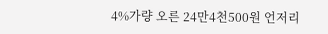4%가량 오른 24만4천500원 언저리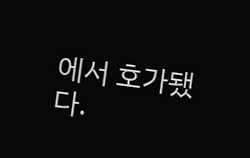에서 호가됐다.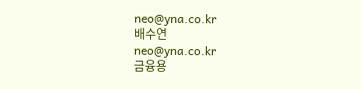neo@yna.co.kr
배수연
neo@yna.co.kr
금융용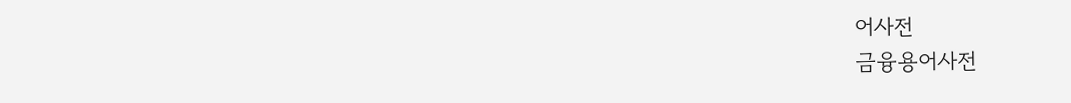어사전
금융용어사전